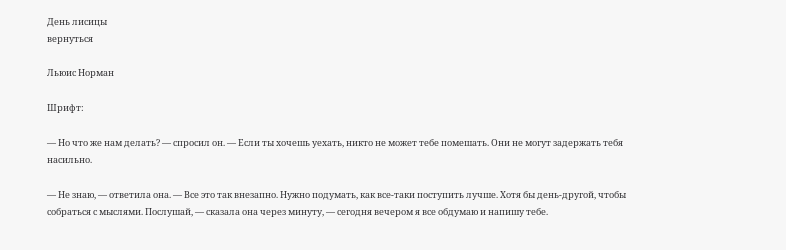День лисицы
вернуться

Льюис Норман

Шрифт:

— Но что же нам делать? — спросил он. — Если ты хочешь уехать, никто не может тебе помешать. Они не могут задержать тебя насильно.

— Не знаю, — ответила она. — Все это так внезапно. Нужно подумать, как все-таки поступить лучше. Хотя бы день-другой, чтобы собраться с мыслями. Послушай, — сказала она через минуту, — сегодня вечером я все обдумаю и напишу тебе.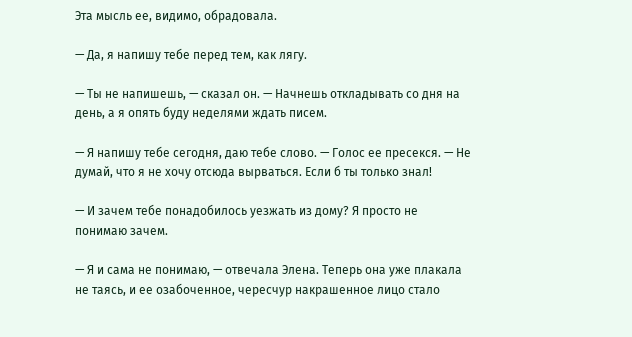Эта мысль ее, видимо, обрадовала.

— Да, я напишу тебе перед тем, как лягу.

— Ты не напишешь, — сказал он. — Начнешь откладывать со дня на день, а я опять буду неделями ждать писем.

— Я напишу тебе сегодня, даю тебе слово. — Голос ее пресекся. — Не думай, что я не хочу отсюда вырваться. Если б ты только знал!

— И зачем тебе понадобилось уезжать из дому? Я просто не понимаю зачем.

— Я и сама не понимаю, — отвечала Элена. Теперь она уже плакала не таясь, и ее озабоченное, чересчур накрашенное лицо стало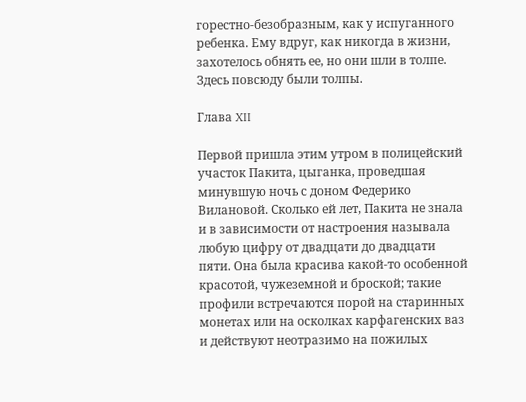горестно-безобразным, как у испуганного ребенка. Ему вдруг, как никогда в жизни, захотелось обнять ее, но они шли в толпе. Здесь повсюду были толпы.

Глава XII

Первой пришла этим утром в полицейский участок Пакита, цыганка, проведшая минувшую ночь с доном Федерико Вилановой. Сколько ей лет, Пакита не знала и в зависимости от настроения называла любую цифру от двадцати до двадцати пяти. Она была красива какой-то особенной красотой, чужеземной и броской; такие профили встречаются порой на старинных монетах или на осколках карфагенских ваз и действуют неотразимо на пожилых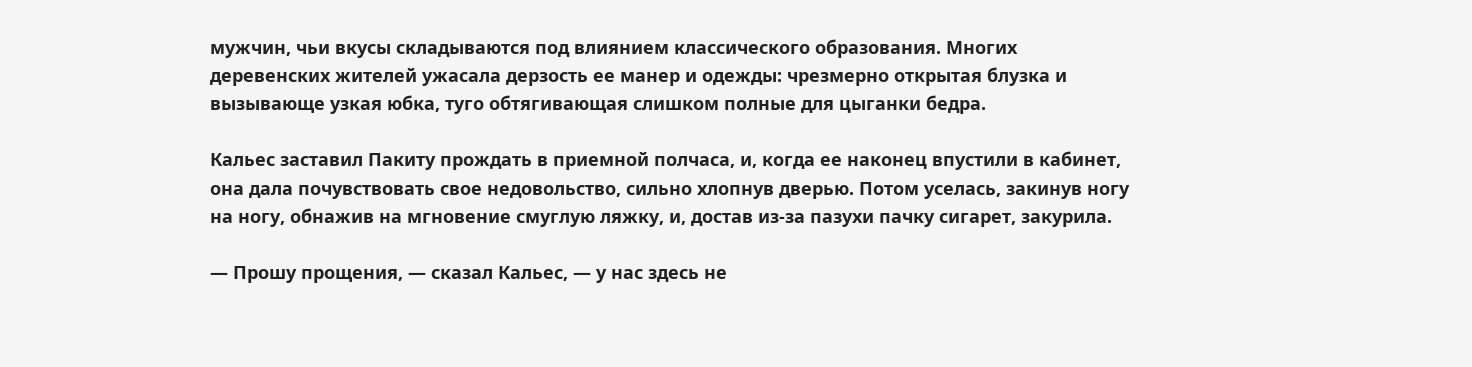мужчин, чьи вкусы складываются под влиянием классического образования. Многих деревенских жителей ужасала дерзость ее манер и одежды: чрезмерно открытая блузка и вызывающе узкая юбка, туго обтягивающая слишком полные для цыганки бедра.

Кальес заставил Пакиту прождать в приемной полчаса, и, когда ее наконец впустили в кабинет, она дала почувствовать свое недовольство, сильно хлопнув дверью. Потом уселась, закинув ногу на ногу, обнажив на мгновение смуглую ляжку, и, достав из-за пазухи пачку сигарет, закурила.

— Прошу прощения, — сказал Кальес, — у нас здесь не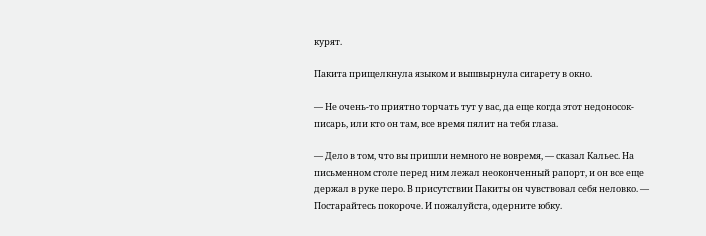курят.

Пакита прищелкнула языком и вышвырнула сигарету в окно.

— Не очень-то приятно торчать тут у вас, да еще когда этот недоносок-писарь, или кто он там, все время пялит на тебя глаза.

— Дело в том, что вы пришли немного не вовремя, — сказал Кальес. На письменном столе перед ним лежал неоконченный рапорт, и он все еще держал в руке перо. В присутствии Пакиты он чувствовал себя неловко. — Постарайтесь покороче. И пожалуйста, одерните юбку.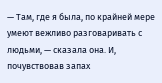— Там, где я была, по крайней мере умеют вежливо разговаривать с людьми, — сказала она. И, почувствовав запах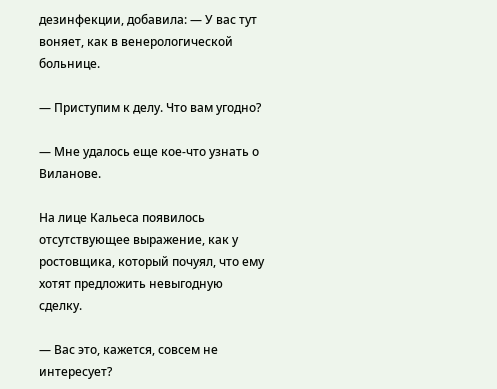дезинфекции, добавила: — У вас тут воняет, как в венерологической больнице.

— Приступим к делу. Что вам угодно?

— Мне удалось еще кое-что узнать о Виланове.

На лице Кальеса появилось отсутствующее выражение, как у ростовщика, который почуял, что ему хотят предложить невыгодную сделку.

— Вас это, кажется, совсем не интересует?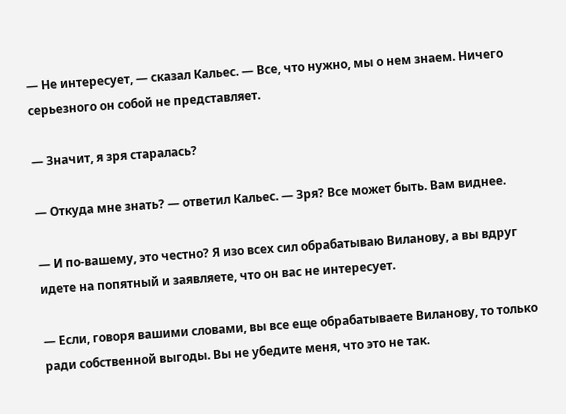— Не интересует, — сказал Кальес. — Все, что нужно, мы о нем знаем. Ничего серьезного он собой не представляет.

— Значит, я зря старалась?

— Откуда мне знать? — ответил Кальес. — Зря? Все может быть. Вам виднее.

— И по-вашему, это честно? Я изо всех сил обрабатываю Виланову, а вы вдруг идете на попятный и заявляете, что он вас не интересует.

— Если, говоря вашими словами, вы все еще обрабатываете Виланову, то только ради собственной выгоды. Вы не убедите меня, что это не так.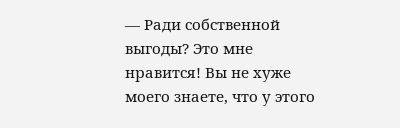— Ради собственной выгоды? Это мне нравится! Вы не хуже моего знаете, что у этого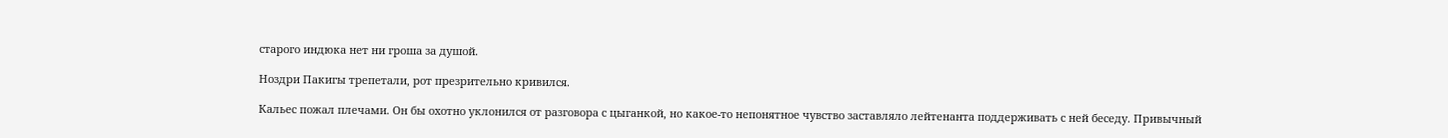старого индюка нет ни гроша за душой.

Ноздри Пакигы трепетали, рот презрительно кривился.

Кальес пожал плечами. Он бы охотно уклонился от разговора с цыганкой, но какое-то непонятное чувство заставляло лейтенанта поддерживать с ней беседу. Привычный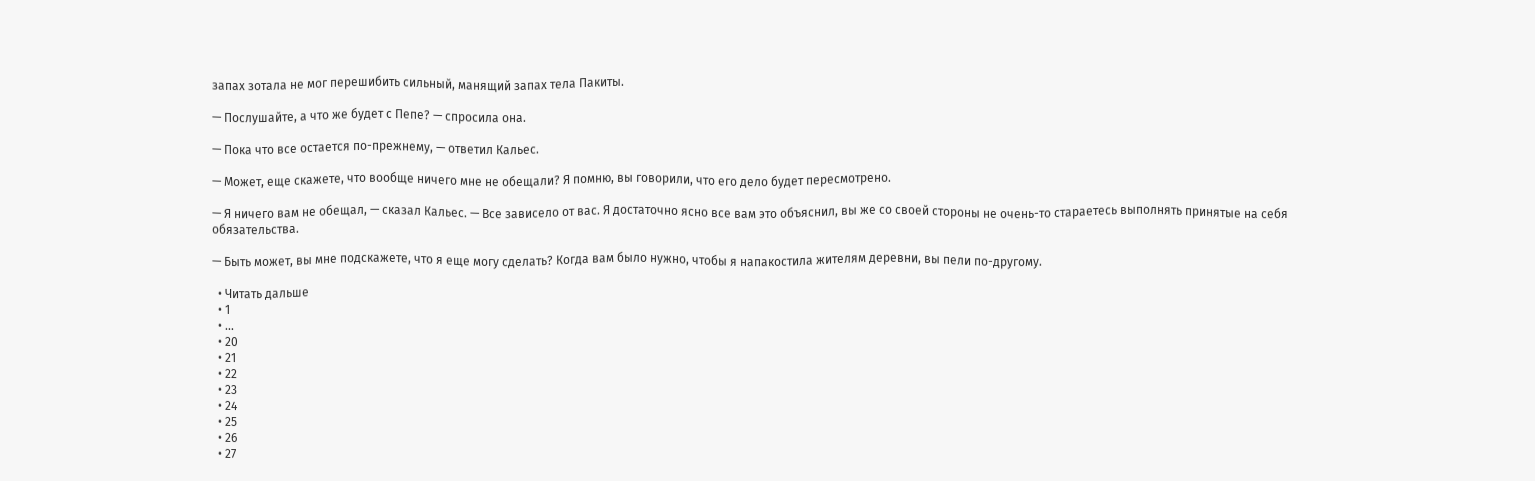запах зотала не мог перешибить сильный, манящий запах тела Пакиты.

— Послушайте, а что же будет с Пепе? — спросила она.

— Пока что все остается по-прежнему, — ответил Кальес.

— Может, еще скажете, что вообще ничего мне не обещали? Я помню, вы говорили, что его дело будет пересмотрено.

— Я ничего вам не обещал, — сказал Кальес. — Все зависело от вас. Я достаточно ясно все вам это объяснил, вы же со своей стороны не очень-то стараетесь выполнять принятые на себя обязательства.

— Быть может, вы мне подскажете, что я еще могу сделать? Когда вам было нужно, чтобы я напакостила жителям деревни, вы пели по-другому.

  • Читать дальше
  • 1
  • ...
  • 20
  • 21
  • 22
  • 23
  • 24
  • 25
  • 26
  • 27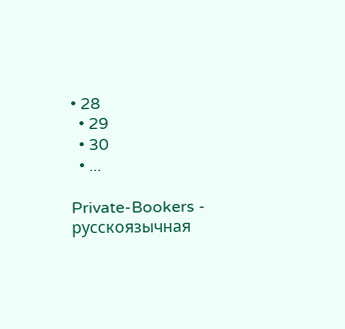• 28
  • 29
  • 30
  • ...

Private-Bookers - русскоязычная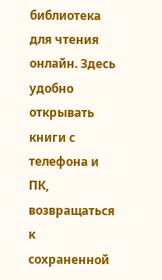библиотека для чтения онлайн. Здесь удобно открывать книги с телефона и ПК, возвращаться к сохраненной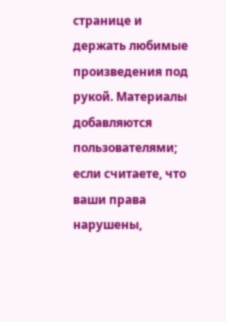странице и держать любимые произведения под рукой. Материалы добавляются пользователями; если считаете, что ваши права нарушены,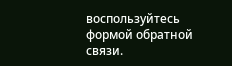воспользуйтесь формой обратной связи.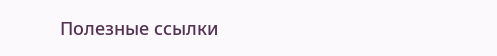Полезные ссылки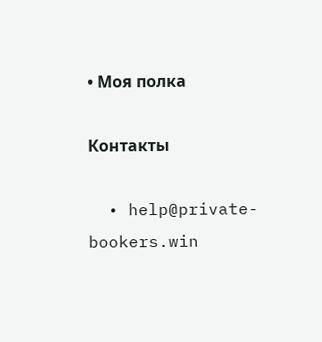• Моя полка

Контакты

  • help@private-bookers.win